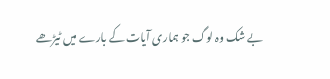بے شک وہ لوگ جو ہماری آیات کے بارے میں ٹیڑھے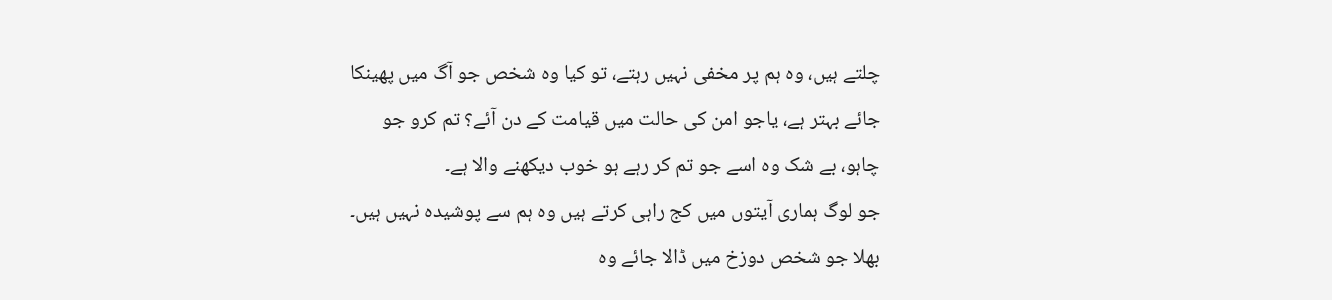چلتے ہیں، وہ ہم پر مخفی نہیں رہتے، تو کیا وہ شخص جو آگ میں پھینکا جائے بہتر ہے، یاجو امن کی حالت میں قیامت کے دن آئے؟ تم کرو جو چاہو، بے شک وہ اسے جو تم کر رہے ہو خوب دیکھنے والا ہے۔
جو لوگ ہماری آیتوں میں کج راہی کرتے ہیں وہ ہم سے پوشیدہ نہیں ہیں۔ بھلا جو شخص دوزخ میں ڈالا جائے وہ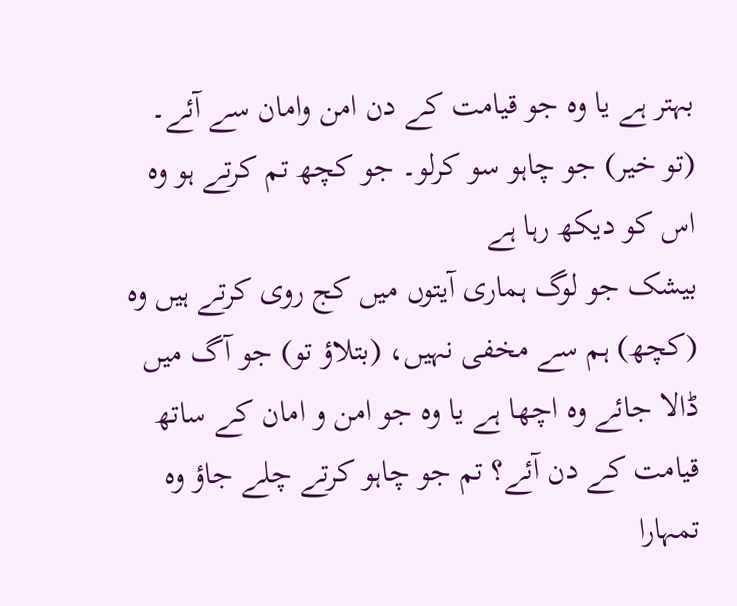بہتر ہے یا وہ جو قیامت کے دن امن وامان سے آئے۔ (تو خیر) جو چاہو سو کرلو۔ جو کچھ تم کرتے ہو وہ اس کو دیکھ رہا ہے
بیشک جو لوگ ہماری آیتوں میں کج روی کرتے ہیں وه (کچھ) ہم سے مخفی نہیں، (بتلاؤ تو) جو آگ میں ڈالا جائے وه اچھا ہے یا وه جو امن و امان کے ساتھ قیامت کے دن آئے؟ تم جو چاہو کرتے چلے جاؤ وه تمہارا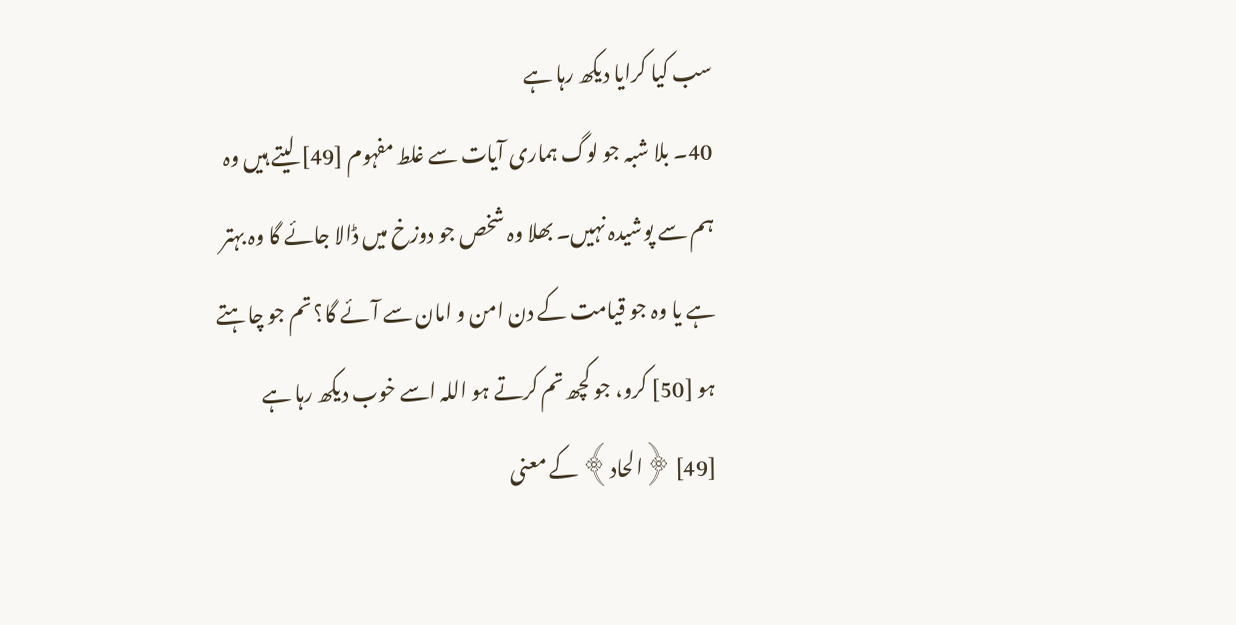سب کیا کرایا دیکھ رہا ہے
40۔ بلا شبہ جو لوگ ہماری آیات سے غلط مفہوم [49] لیتے ہیں وہ ہم سے پوشیدہ نہیں۔ بھلا وہ شخص جو دوزخ میں ڈالا جائے گا وہ بہتر ہے یا وہ جو قیامت کے دن امن و امان سے آئے گا؟ تم جو چاہتے ہو [50] کرو، جو کچھ تم کرتے ہو اللہ اسے خوب دیکھ رہا ہے
[49] ﴿الحاد﴾ کے معنی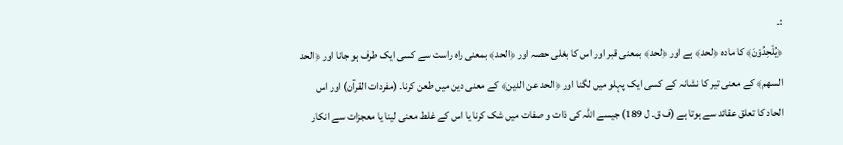:۔
﴿يُلْحِدُوْنَ﴾ کا مادہ ﴿لحد﴾ ہے اور ﴿لحد﴾ بمعنی قبر اور اس کا بغلی حصہ اور ﴿الحد﴾ بمعنی راہ راست سے کسی ایک طرف ہو جانا اور ﴿الحد السهم﴾ کے معنی تیر کا نشانہ کے کسی ایک پہلو میں لگنا اور ﴿الحد عن الدين﴾ کے معنی دین میں طعن کرنا۔ (مفردات القرآن) اور اس الحاد کا تعلق عقائد سے ہوتا ہے (ف ق۔ ل 189) جیسے اللہ کی ذات و صفات میں شک کرنا یا اس کے غلط معنی لینا یا معجزات سے انکار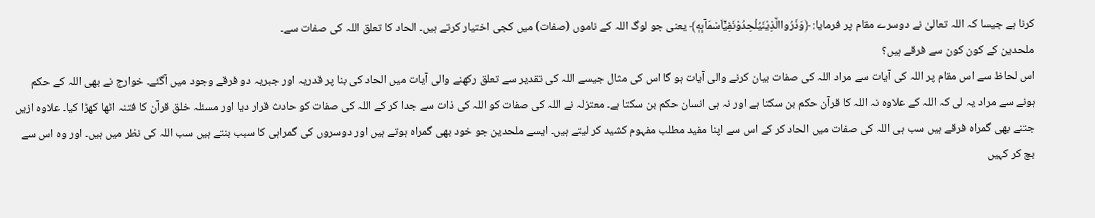کرنا ہے جیسا کہ اللہ تعالیٰ نے دوسرے مقام پر فرمایا: ﴿وَذَرُواالَّذِیْنَیُلْحِدُوْنَفِیْۤاَسْمَآىٕهٖ﴾ یعنی جو لوگ اللہ کے ناموں (صفات) میں کجی اختیار کرتے ہیں۔ الحاد کا تعلق اللہ کی صفات سے۔
ملحدین کے کون کون سے فرقے ہیں؟
اس لحاظ سے اس مقام پر اللہ کی آیات سے مراد اللہ کی صفات بیان کرنے والی آیات ہو گا اس کی مثال جیسے اللہ کی تقدیر سے تعلق رکھنے والی آیات میں الحاد کی بنا پر قدریہ اور جبریہ دو فرقے وجود میں آگئے۔ خوارج نے بھی اللہ کے حکم ہونے سے مراد یہ لی کہ اللہ کے علاوہ نہ اللہ کا قرآن حکم بن سکتا ہے اور نہ ہی انسان حکم بن سکتا ہے۔ معتزلہ نے اللہ کی صفات کو اللہ کی ذات سے جدا کر کے اللہ کی صفات کو حادث قرار دیا اور مسئلہ خلق قرآن کا فتنہ اٹھا کھڑا کیا۔ علاوہ ازیں جتنے بھی گمراہ فرقے ہیں سب ہی اللہ کی صفات میں الحاد کر کے اس سے اپنا مفید مطلب مفہوم کشید کر لیتے ہیں۔ ایسے ملحدین جو خود بھی گمراہ ہوتے ہیں اور دوسروں کی گمراہی کا سبب بنتے ہیں سب اللہ کی نظر میں ہیں۔ اور وہ اس سے بچ کر کہیں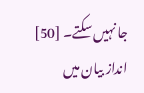جا نہیں سکتے۔ [50] انداز بیان میں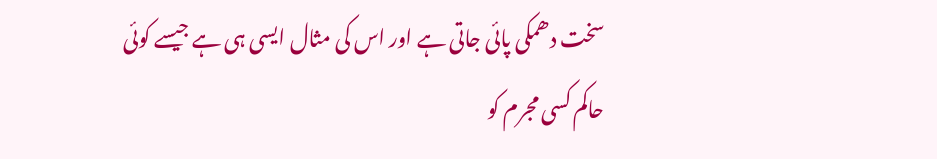سخت دھمکی پائی جاتی ہے اور اس کی مثال ایسی ہی ہے جیسے کوئی حاکم کسی مجرم کو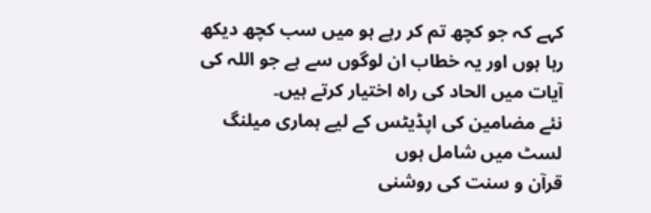کہے کہ جو کچھ تم کر رہے ہو میں سب کچھ دیکھ رہا ہوں اور یہ خطاب ان لوگوں سے ہے جو اللہ کی آیات میں الحاد کی راہ اختیار کرتے ہیں۔
نئے مضامین کی اپڈیٹس کے لیے ہماری میلنگ لسٹ میں شامل ہوں
قرآن و سنت کی روشنی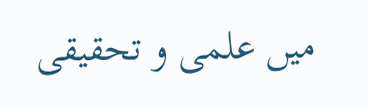میں علمی و تحقیقی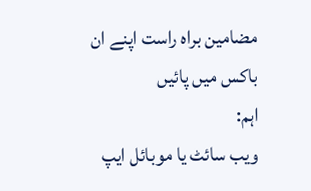مضامین براہ راست اپنے ان باکس میں پائیں
اہم:
ویب سائٹ یا موبائل ایپ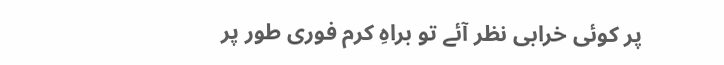پر کوئی خرابی نظر آئے تو براہِ کرم فوری طور پر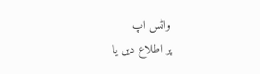واٹس اپ
پر اطلاع دیں یا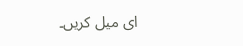ای میل کریں۔